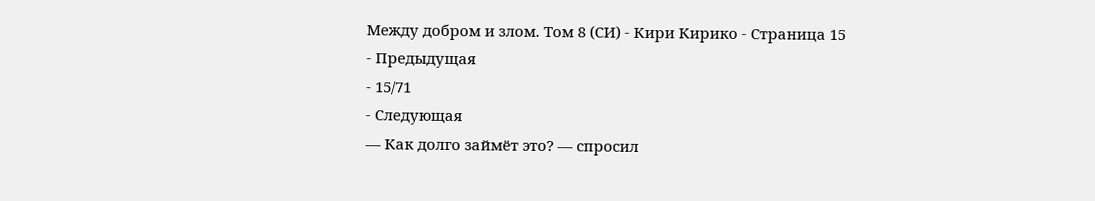Между добром и злом. Том 8 (СИ) - Кири Кирико - Страница 15
- Предыдущая
- 15/71
- Следующая
— Как долго займёт это? — спросил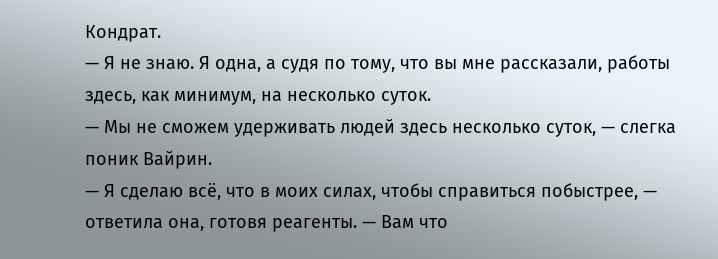Кондрат.
— Я не знаю. Я одна, а судя по тому, что вы мне рассказали, работы здесь, как минимум, на несколько суток.
— Мы не сможем удерживать людей здесь несколько суток, — слегка поник Вайрин.
— Я сделаю всё, что в моих силах, чтобы справиться побыстрее, — ответила она, готовя реагенты. — Вам что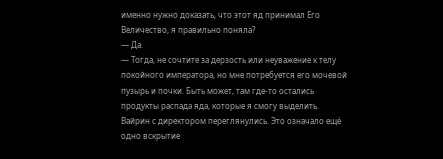именно нужно доказать, что этот яд принимал Его Величество, я правильно поняла?
— Да.
— Тогда, не сочтите за дерзость или неуважение к телу покойного императора, но мне потребуется его мочевой пузырь и почки. Быть может, там где-то остались продукты распада яда, которые я смогу выделить.
Вайрин с директором переглянулись. Это означало ещё одно вскрытие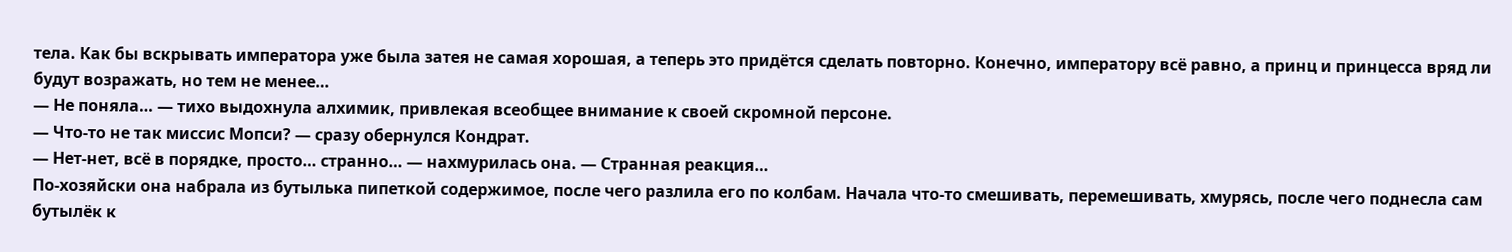тела. Как бы вскрывать императора уже была затея не самая хорошая, а теперь это придётся сделать повторно. Конечно, императору всё равно, а принц и принцесса вряд ли будут возражать, но тем не менее…
— Не поняла… — тихо выдохнула алхимик, привлекая всеобщее внимание к своей скромной персоне.
— Что-то не так миссис Мопси? — сразу обернулся Кондрат.
— Нет-нет, всё в порядке, просто… странно… — нахмурилась она. — Странная реакция…
По-хозяйски она набрала из бутылька пипеткой содержимое, после чего разлила его по колбам. Начала что-то смешивать, перемешивать, хмурясь, после чего поднесла сам бутылёк к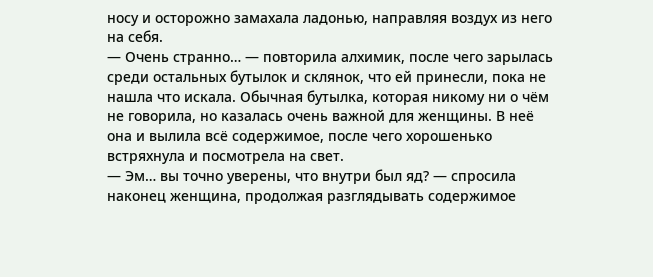носу и осторожно замахала ладонью, направляя воздух из него на себя.
— Очень странно… — повторила алхимик, после чего зарылась среди остальных бутылок и склянок, что ей принесли, пока не нашла что искала. Обычная бутылка, которая никому ни о чём не говорила, но казалась очень важной для женщины. В неё она и вылила всё содержимое, после чего хорошенько встряхнула и посмотрела на свет.
— Эм… вы точно уверены, что внутри был яд? — спросила наконец женщина, продолжая разглядывать содержимое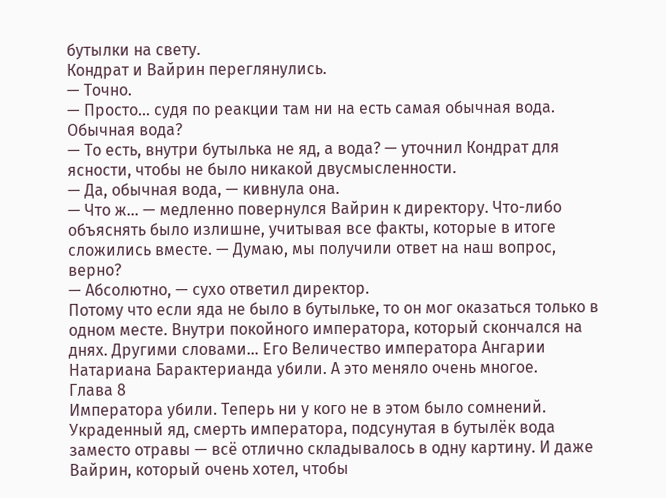бутылки на свету.
Кондрат и Вайрин переглянулись.
— Точно.
— Просто… судя по реакции там ни на есть самая обычная вода.
Обычная вода?
— То есть, внутри бутылька не яд, а вода? — уточнил Кондрат для ясности, чтобы не было никакой двусмысленности.
— Да, обычная вода, — кивнула она.
— Что ж… — медленно повернулся Вайрин к директору. Что-либо объяснять было излишне, учитывая все факты, которые в итоге сложились вместе. — Думаю, мы получили ответ на наш вопрос, верно?
— Абсолютно, — сухо ответил директор.
Потому что если яда не было в бутыльке, то он мог оказаться только в одном месте. Внутри покойного императора, который скончался на днях. Другими словами… Его Величество императора Ангарии Натариана Барактерианда убили. А это меняло очень многое.
Глава 8
Императора убили. Теперь ни у кого не в этом было сомнений. Украденный яд, смерть императора, подсунутая в бутылёк вода заместо отравы — всё отлично складывалось в одну картину. И даже Вайрин, который очень хотел, чтобы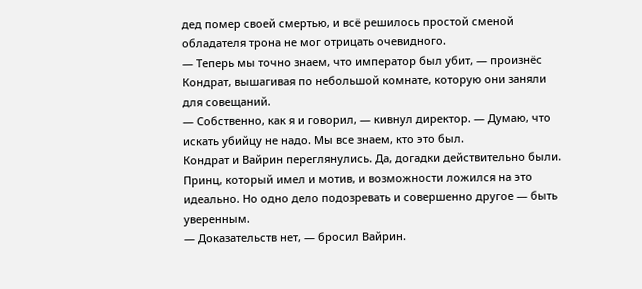дед помер своей смертью, и всё решилось простой сменой обладателя трона не мог отрицать очевидного.
— Теперь мы точно знаем, что император был убит, — произнёс Кондрат, вышагивая по небольшой комнате, которую они заняли для совещаний.
— Собственно, как я и говорил, — кивнул директор. — Думаю, что искать убийцу не надо. Мы все знаем, кто это был.
Кондрат и Вайрин переглянулись. Да, догадки действительно были. Принц, который имел и мотив, и возможности ложился на это идеально. Но одно дело подозревать и совершенно другое — быть уверенным.
— Доказательств нет, — бросил Вайрин.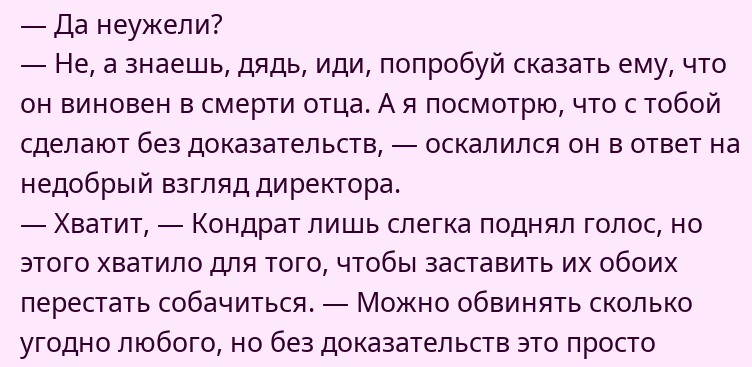— Да неужели?
— Не, а знаешь, дядь, иди, попробуй сказать ему, что он виновен в смерти отца. А я посмотрю, что с тобой сделают без доказательств, — оскалился он в ответ на недобрый взгляд директора.
— Хватит, — Кондрат лишь слегка поднял голос, но этого хватило для того, чтобы заставить их обоих перестать собачиться. — Можно обвинять сколько угодно любого, но без доказательств это просто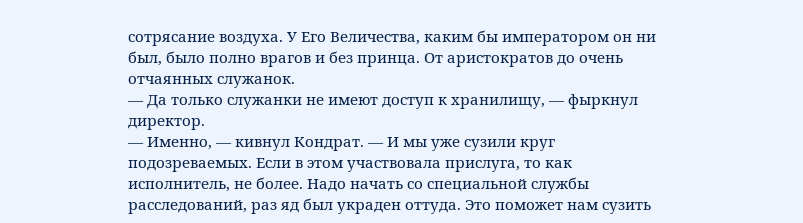сотрясание воздуха. У Его Величества, каким бы императором он ни был, было полно врагов и без принца. От аристократов до очень отчаянных служанок.
— Да только служанки не имеют доступ к хранилищу, — фыркнул директор.
— Именно, — кивнул Кондрат. — И мы уже сузили круг подозреваемых. Если в этом участвовала прислуга, то как исполнитель, не более. Надо начать со специальной службы расследований, раз яд был украден оттуда. Это поможет нам сузить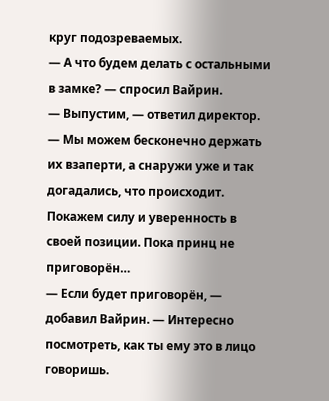круг подозреваемых.
— А что будем делать с остальными в замке? — спросил Вайрин.
— Выпустим, — ответил директор. — Мы можем бесконечно держать их взаперти, а снаружи уже и так догадались, что происходит. Покажем силу и уверенность в своей позиции. Пока принц не приговорён…
— Если будет приговорён, — добавил Вайрин. — Интересно посмотреть, как ты ему это в лицо говоришь.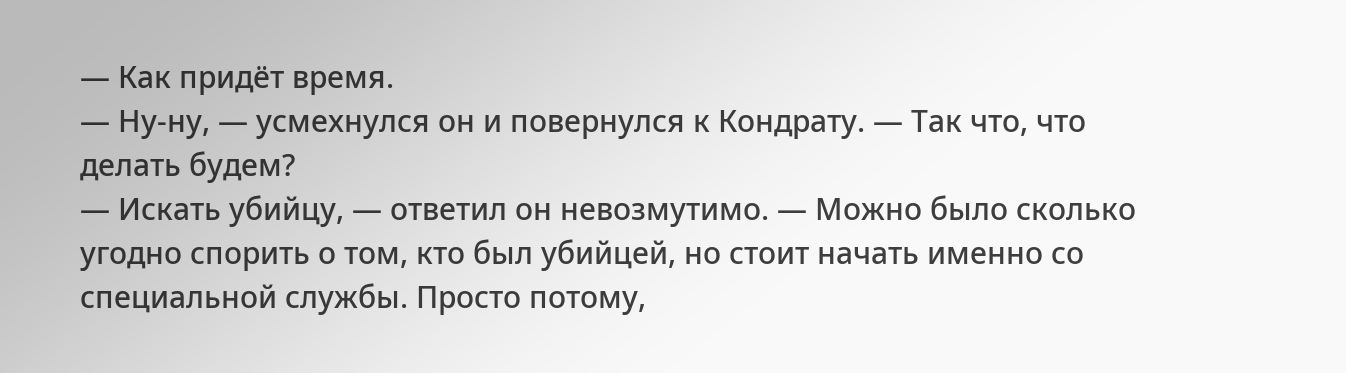— Как придёт время.
— Ну-ну, — усмехнулся он и повернулся к Кондрату. — Так что, что делать будем?
— Искать убийцу, — ответил он невозмутимо. — Можно было сколько угодно спорить о том, кто был убийцей, но стоит начать именно со специальной службы. Просто потому,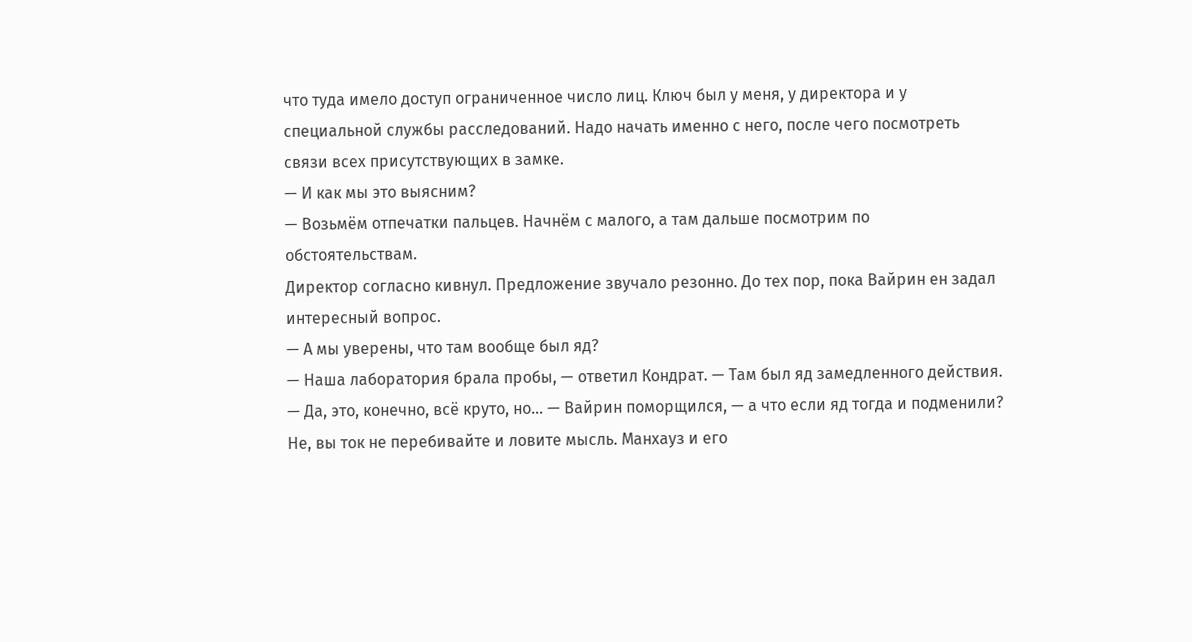что туда имело доступ ограниченное число лиц. Ключ был у меня, у директора и у специальной службы расследований. Надо начать именно с него, после чего посмотреть связи всех присутствующих в замке.
— И как мы это выясним?
— Возьмём отпечатки пальцев. Начнём с малого, а там дальше посмотрим по обстоятельствам.
Директор согласно кивнул. Предложение звучало резонно. До тех пор, пока Вайрин ен задал интересный вопрос.
— А мы уверены, что там вообще был яд?
— Наша лаборатория брала пробы, — ответил Кондрат. — Там был яд замедленного действия.
— Да, это, конечно, всё круто, но… — Вайрин поморщился, — а что если яд тогда и подменили? Не, вы ток не перебивайте и ловите мысль. Манхауз и его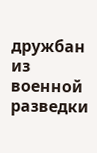дружбан из военной разведки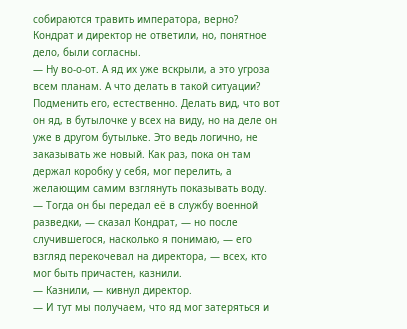собираются травить императора, верно?
Кондрат и директор не ответили, но, понятное дело, были согласны.
— Ну во-о-от. А яд их уже вскрыли, а это угроза всем планам. А что делать в такой ситуации? Подменить его, естественно. Делать вид, что вот он яд, в бутылочке у всех на виду, но на деле он уже в другом бутыльке. Это ведь логично, не заказывать же новый. Как раз, пока он там держал коробку у себя, мог перелить, а желающим самим взглянуть показывать воду.
— Тогда он бы передал её в службу военной разведки, — сказал Кондрат, — но после случившегося, насколько я понимаю, — его взгляд перекочевал на директора, — всех, кто мог быть причастен, казнили.
— Казнили, — кивнул директор.
— И тут мы получаем, что яд мог затеряться и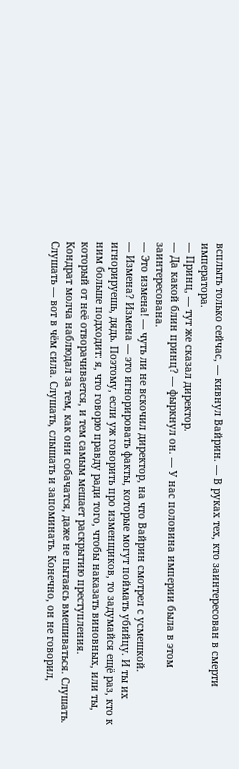всплыть только сейчас, — кивнул Вайрин. — В руках тех, кто заинтересован в смерти императора.
— Принц, — тут же сказал директор.
— Да какой блин принц? — фыркнул он. — У нас половина империи была в этом заинтересована.
— Это измена! — чуть ли не вскочил директор, на что Вайрин смотрел с усмешкой.
— Измена? Измена — это игнорировать факты, которые могут поймать убийцу. И ты их игнорируешь, дядь. Поэтому, если уж говорить про изменщиков, то задумайся ещё раз, кто к ним больше подходит: я, что говорю правду ради того, чтобы наказать виновных, или ты, который от неё отворачивается, и тем самым мешает раскрытию преступления.
Кондрат молча наблюдал за тем, как они собачатся, даже не пытаясь вмешиваться. Слушать. Слушать — вот в чём сила. Слушать, слышать и запоминать. Конечно, он не говорил,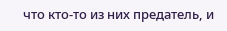что кто-то из них предатель, и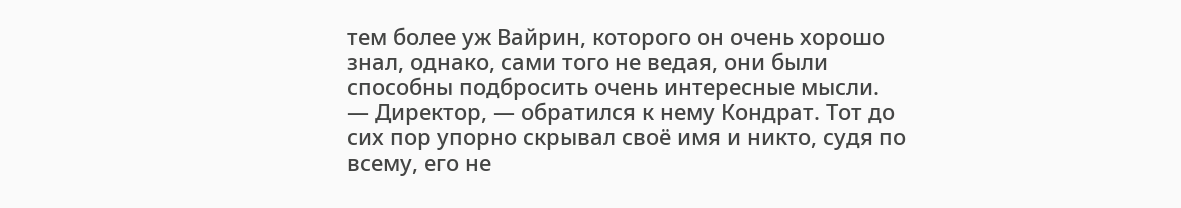тем более уж Вайрин, которого он очень хорошо знал, однако, сами того не ведая, они были способны подбросить очень интересные мысли.
— Директор, — обратился к нему Кондрат. Тот до сих пор упорно скрывал своё имя и никто, судя по всему, его не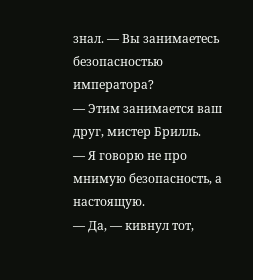знал. — Вы занимаетесь безопасностью императора?
— Этим занимается ваш друг, мистер Брилль.
— Я говорю не про мнимую безопасность, а настоящую.
— Да, — кивнул тот,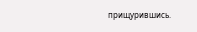прищурившись.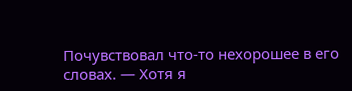Почувствовал что-то нехорошее в его словах. — Хотя я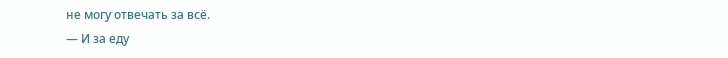не могу отвечать за всё.
— И за еду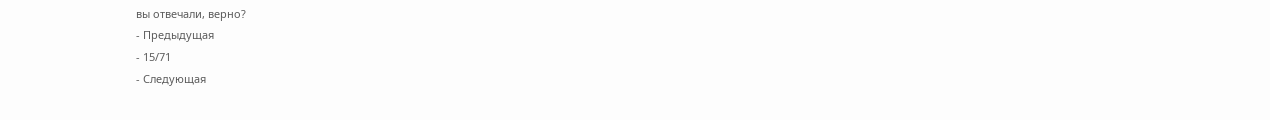вы отвечали, верно?
- Предыдущая
- 15/71
- Следующая